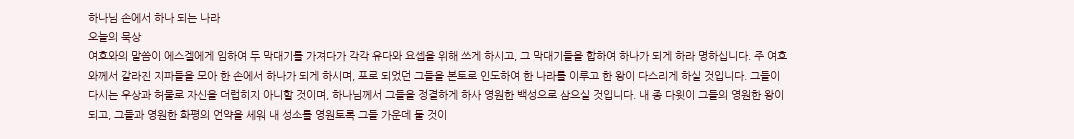하나님 손에서 하나 되는 나라
오늘의 묵상
여호와의 말씀이 에스겔에게 임하여 두 막대기를 가져다가 각각 유다와 요셉을 위해 쓰게 하시고, 그 막대기들을 합하여 하나가 되게 하라 명하십니다. 주 여호와께서 갈라진 지파들을 모아 한 손에서 하나가 되게 하시며, 포로 되었던 그들을 본토로 인도하여 한 나라를 이루고 한 왕이 다스리게 하실 것입니다. 그들이 다시는 우상과 허물로 자신을 더럽히지 아니할 것이며, 하나님께서 그들을 정결하게 하사 영원한 백성으로 삼으실 것입니다. 내 종 다윗이 그들의 영원한 왕이 되고, 그들과 영원한 화평의 언약을 세워 내 성소를 영원토록 그들 가운데 둘 것이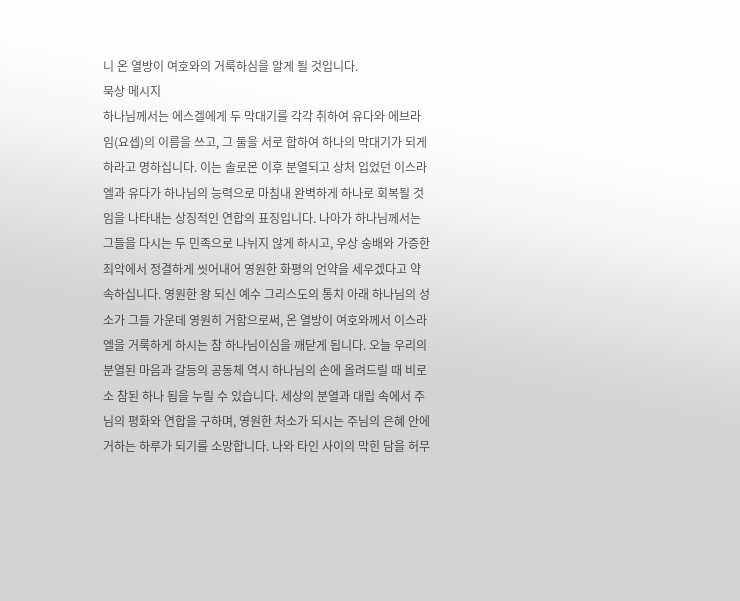니 온 열방이 여호와의 거룩하심을 알게 될 것입니다.
묵상 메시지
하나님께서는 에스겔에게 두 막대기를 각각 취하여 유다와 에브라임(요셉)의 이름을 쓰고, 그 둘을 서로 합하여 하나의 막대기가 되게 하라고 명하십니다. 이는 솔로몬 이후 분열되고 상처 입었던 이스라엘과 유다가 하나님의 능력으로 마침내 완벽하게 하나로 회복될 것임을 나타내는 상징적인 연합의 표징입니다. 나아가 하나님께서는 그들을 다시는 두 민족으로 나뉘지 않게 하시고, 우상 숭배와 가증한 죄악에서 정결하게 씻어내어 영원한 화평의 언약을 세우겠다고 약속하십니다. 영원한 왕 되신 예수 그리스도의 통치 아래 하나님의 성소가 그들 가운데 영원히 거함으로써, 온 열방이 여호와께서 이스라엘을 거룩하게 하시는 참 하나님이심을 깨닫게 됩니다. 오늘 우리의 분열된 마음과 갈등의 공동체 역시 하나님의 손에 올려드릴 때 비로소 참된 하나 됨을 누릴 수 있습니다. 세상의 분열과 대립 속에서 주님의 평화와 연합을 구하며, 영원한 처소가 되시는 주님의 은혜 안에 거하는 하루가 되기를 소망합니다. 나와 타인 사이의 막힌 담을 허무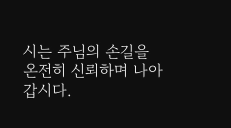시는 주님의 손길을 온전히 신뢰하며 나아갑시다.